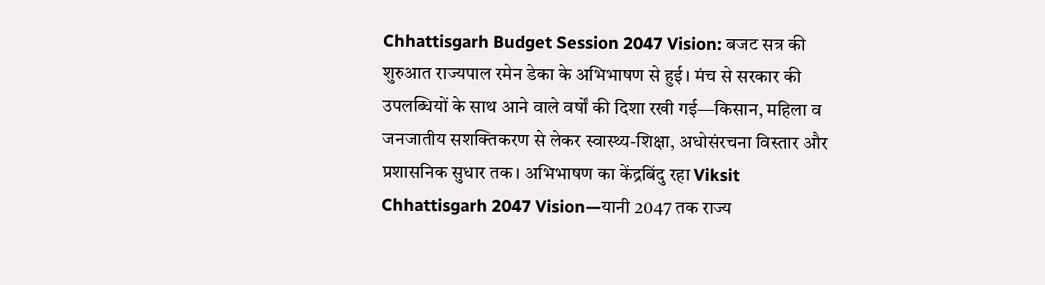Chhattisgarh Budget Session 2047 Vision: बजट सत्र की शुरुआत राज्यपाल रमेन डेका के अभिभाषण से हुई। मंच से सरकार की उपलब्धियों के साथ आने वाले वर्षों की दिशा रखी गई—किसान, महिला व जनजातीय सशक्तिकरण से लेकर स्वास्थ्य-शिक्षा, अधोसंरचना विस्तार और प्रशासनिक सुधार तक। अभिभाषण का केंद्रबिंदु रहा Viksit Chhattisgarh 2047 Vision—यानी 2047 तक राज्य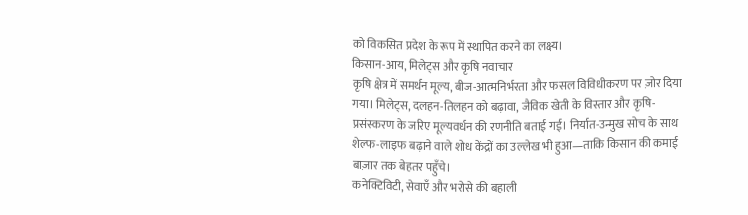को विकसित प्रदेश के रूप में स्थापित करने का लक्ष्य।
किसान-आय, मिलेट्स और कृषि नवाचार
कृषि क्षेत्र में समर्थन मूल्य, बीज-आत्मनिर्भरता और फसल विविधीकरण पर ज़ोर दिया गया। मिलेट्स, दलहन-तिलहन को बढ़ावा, जैविक खेती के विस्तार और कृषि-प्रसंस्करण के जरिए मूल्यवर्धन की रणनीति बताई गई। निर्यात-उन्मुख सोच के साथ शेल्फ-लाइफ बढ़ाने वाले शोध केंद्रों का उल्लेख भी हुआ—ताकि किसान की कमाई बाज़ार तक बेहतर पहुँचे।
कनेक्टिविटी, सेवाएँ और भरोसे की बहाली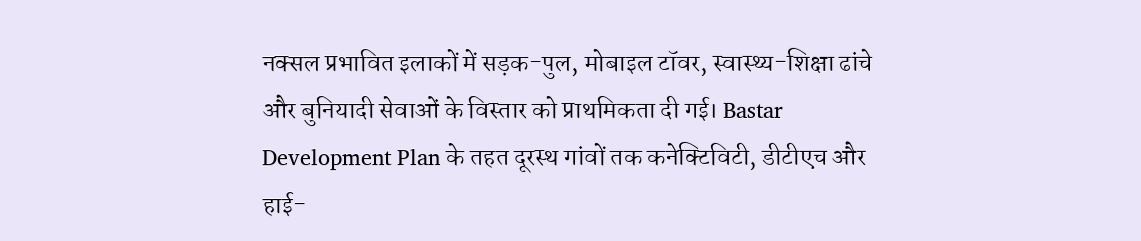नक्सल प्रभावित इलाकों में सड़क-पुल, मोबाइल टॉवर, स्वास्थ्य-शिक्षा ढांचे और बुनियादी सेवाओं के विस्तार को प्राथमिकता दी गई। Bastar Development Plan के तहत दूरस्थ गांवों तक कनेक्टिविटी, डीटीएच और हाई-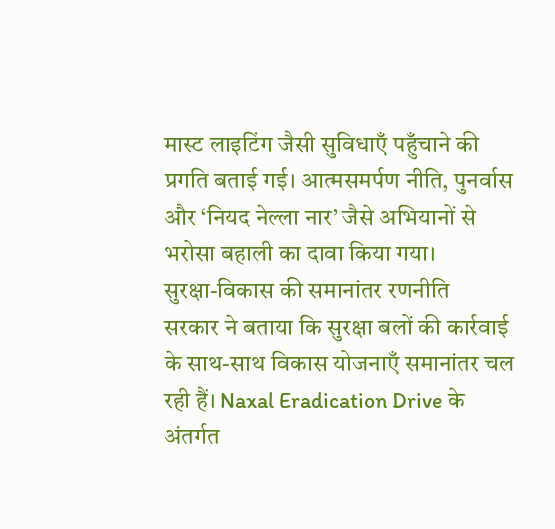मास्ट लाइटिंग जैसी सुविधाएँ पहुँचाने की प्रगति बताई गई। आत्मसमर्पण नीति, पुनर्वास और ‘नियद नेल्ला नार’ जैसे अभियानों से भरोसा बहाली का दावा किया गया।
सुरक्षा-विकास की समानांतर रणनीति
सरकार ने बताया कि सुरक्षा बलों की कार्रवाई के साथ-साथ विकास योजनाएँ समानांतर चल रही हैं। Naxal Eradication Drive के अंतर्गत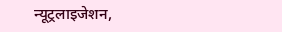न्यूट्रलाइजेशन,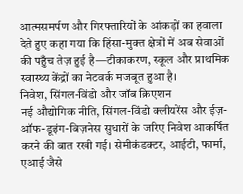आत्मसमर्पण और गिरफ्तारियों के आंकड़ों का हवाला देते हुए कहा गया कि हिंसा-मुक्त क्षेत्रों में अब सेवाओं की पहुँच तेज़ हुई है—टीकाकरण, स्कूल और प्राथमिक स्वास्थ्य केंद्रों का नेटवर्क मजबूत हुआ है।
निवेश, सिंगल-विंडो और जॉब क्रिएशन
नई औद्योगिक नीति, सिंगल-विंडो क्लीयरेंस और ईज़-ऑफ-डूइंग-बिज़नेस सुधारों के जरिए निवेश आकर्षित करने की बात रखी गई। सेमीकंडक्टर, आईटी, फार्मा, एआई जैसे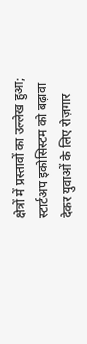क्षेत्रों में प्रस्तावों का उल्लेख हुआ; स्टार्टअप इकोसिस्टम को बढ़ावा देकर युवाओं के लिए रोज़गार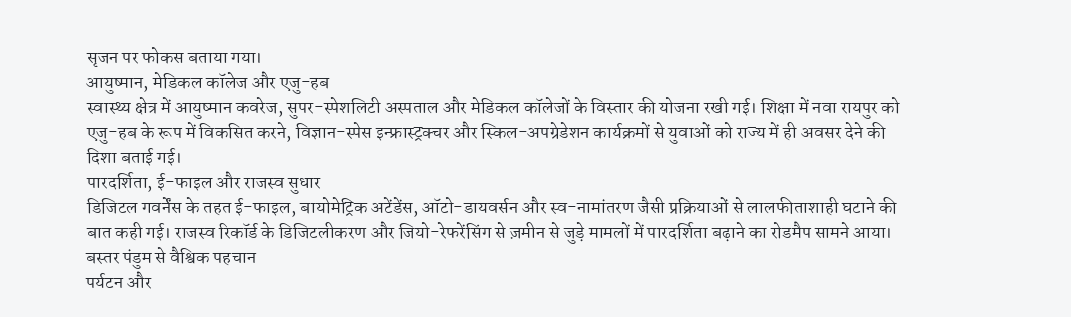सृजन पर फोकस बताया गया।
आयुष्मान, मेडिकल कॉलेज और एजु-हब
स्वास्थ्य क्षेत्र में आयुष्मान कवरेज, सुपर-स्पेशलिटी अस्पताल और मेडिकल कॉलेजों के विस्तार की योजना रखी गई। शिक्षा में नवा रायपुर को एजु-हब के रूप में विकसित करने, विज्ञान-स्पेस इन्फ्रास्ट्रक्चर और स्किल-अपग्रेडेशन कार्यक्रमों से युवाओं को राज्य में ही अवसर देने की दिशा बताई गई।
पारदर्शिता, ई-फाइल और राजस्व सुधार
डिजिटल गवर्नेंस के तहत ई-फाइल, बायोमेट्रिक अटेंडेंस, ऑटो-डायवर्सन और स्व-नामांतरण जैसी प्रक्रियाओं से लालफीताशाही घटाने की बात कही गई। राजस्व रिकॉर्ड के डिजिटलीकरण और जियो-रेफरेंसिंग से ज़मीन से जुड़े मामलों में पारदर्शिता बढ़ाने का रोडमैप सामने आया।
बस्तर पंडुम से वैश्विक पहचान
पर्यटन और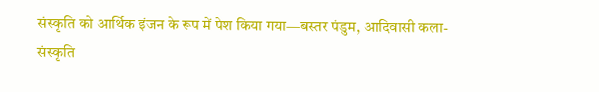संस्कृति को आर्थिक इंजन के रूप में पेश किया गया—बस्तर पंडुम, आदिवासी कला-संस्कृति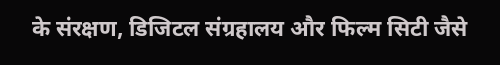के संरक्षण, डिजिटल संग्रहालय और फिल्म सिटी जैसे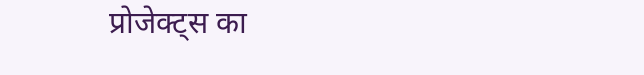प्रोजेक्ट्स का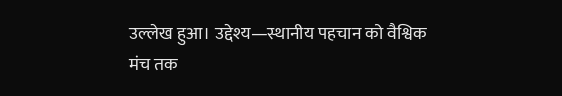उल्लेख हुआ। उद्देश्य—स्थानीय पहचान को वैश्विक मंच तक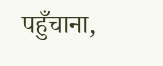पहुँचाना,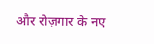और रोज़गार के नए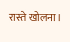रास्ते खोलना।